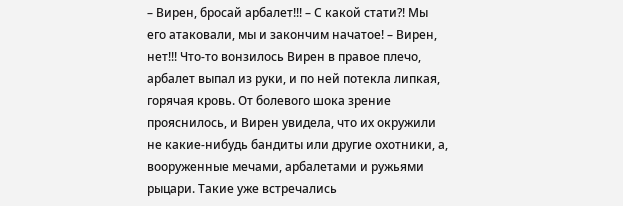– Вирен, бросай арбалет!!! – С какой стати?! Мы его атаковали, мы и закончим начатое! – Вирен, нет!!! Что-то вонзилось Вирен в правое плечо, арбалет выпал из руки, и по ней потекла липкая, горячая кровь. От болевого шока зрение прояснилось, и Вирен увидела, что их окружили не какие-нибудь бандиты или другие охотники, а, вооруженные мечами, арбалетами и ружьями рыцари. Такие уже встречались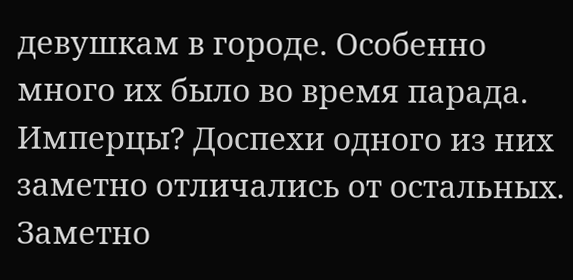девушкам в городе. Особенно много их было во время парада. Имперцы? Доспехи одного из них заметно отличались от остальных. Заметно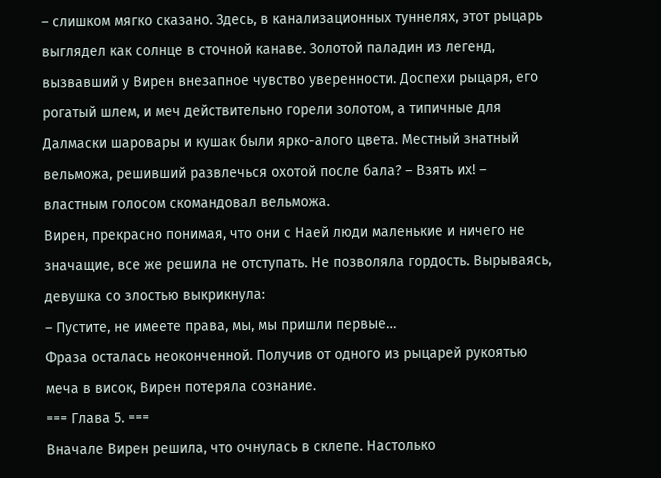– слишком мягко сказано. Здесь, в канализационных туннелях, этот рыцарь выглядел как солнце в сточной канаве. Золотой паладин из легенд, вызвавший у Вирен внезапное чувство уверенности. Доспехи рыцаря, его рогатый шлем, и меч действительно горели золотом, а типичные для Далмаски шаровары и кушак были ярко-алого цвета. Местный знатный вельможа, решивший развлечься охотой после бала? – Взять их! – властным голосом скомандовал вельможа.
Вирен, прекрасно понимая, что они с Наей люди маленькие и ничего не значащие, все же решила не отступать. Не позволяла гордость. Вырываясь, девушка со злостью выкрикнула:
– Пустите, не имеете права, мы, мы пришли первые…
Фраза осталась неоконченной. Получив от одного из рыцарей рукоятью меча в висок, Вирен потеряла сознание.
=== Глава 5. ===
Вначале Вирен решила, что очнулась в склепе. Настолько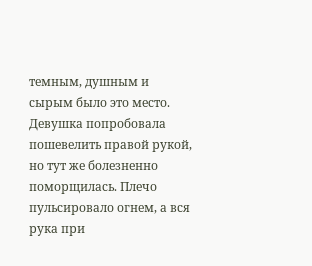темным, душным и сырым было это место. Девушка попробовала пошевелить правой рукой, но тут же болезненно поморщилась. Плечо пульсировало огнем, а вся рука при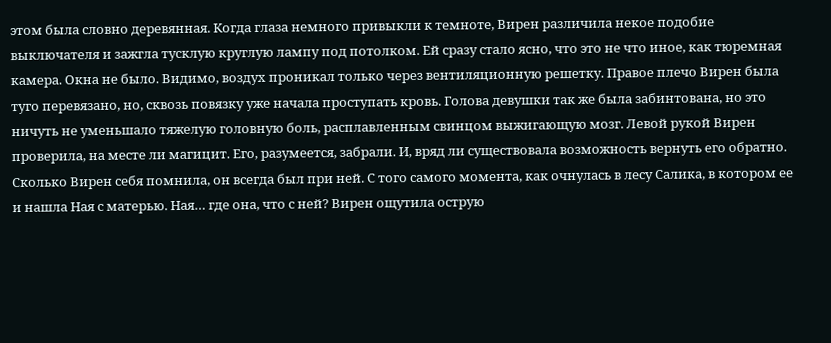этом была словно деревянная. Когда глаза немного привыкли к темноте, Вирен различила некое подобие выключателя и зажгла тусклую круглую лампу под потолком. Ей сразу стало ясно, что это не что иное, как тюремная камера. Окна не было. Видимо, воздух проникал только через вентиляционную решетку. Правое плечо Вирен была туго перевязано, но, сквозь повязку уже начала проступать кровь. Голова девушки так же была забинтована, но это ничуть не уменьшало тяжелую головную боль, расплавленным свинцом выжигающую мозг. Левой рукой Вирен проверила, на месте ли магицит. Его, разумеется, забрали. И, вряд ли существовала возможность вернуть его обратно. Сколько Вирен себя помнила, он всегда был при ней. С того самого момента, как очнулась в лесу Салика, в котором ее и нашла Ная с матерью. Ная… где она, что с ней? Вирен ощутила острую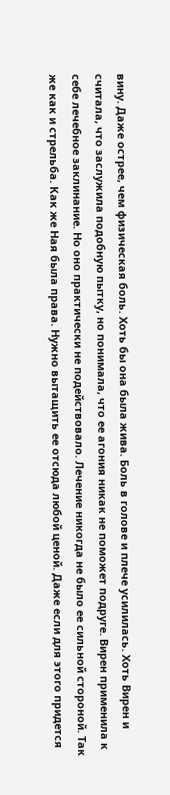вину. Даже острее, чем физическая боль. Хоть бы она была жива. Боль в голове и плече усилилась. Хоть Вирен и считала, что заслужила подобную пытку, но понимала, что ее агония никак не поможет подруге. Вирен применила к себе лечебное заклинание. Но оно практически не подействовало. Лечение никогда не было ее сильной стороной. Так же как и стрельба. Как же Ная была права. Нужно вытащить ее отсюда любой ценой. Даже если для этого придется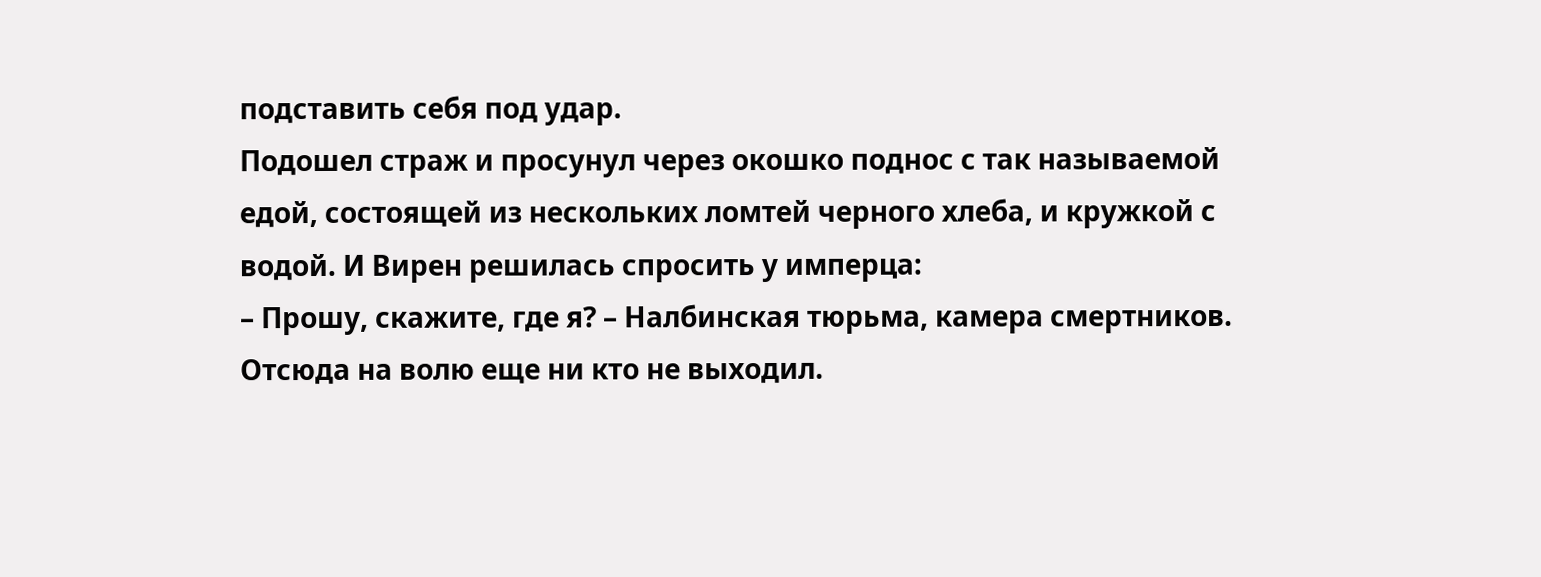подставить себя под удар.
Подошел страж и просунул через окошко поднос с так называемой едой, состоящей из нескольких ломтей черного хлеба, и кружкой с водой. И Вирен решилась спросить у имперца:
– Прошу, скажите, где я? – Налбинская тюрьма, камера смертников. Отсюда на волю еще ни кто не выходил.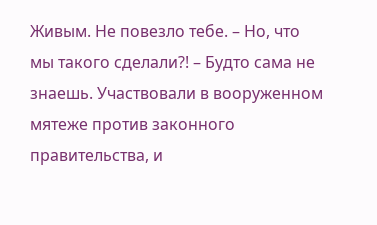Живым. Не повезло тебе. – Но, что мы такого сделали?! – Будто сама не знаешь. Участвовали в вооруженном мятеже против законного правительства, и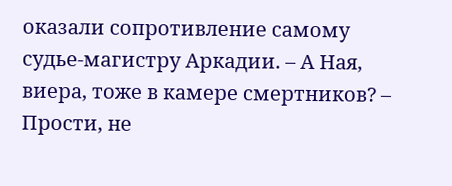оказали сопротивление самому судье-магистру Аркадии. – А Ная, виера, тоже в камере смертников? – Прости, не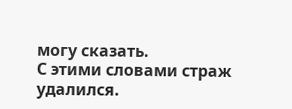могу сказать.
С этими словами страж удалился.